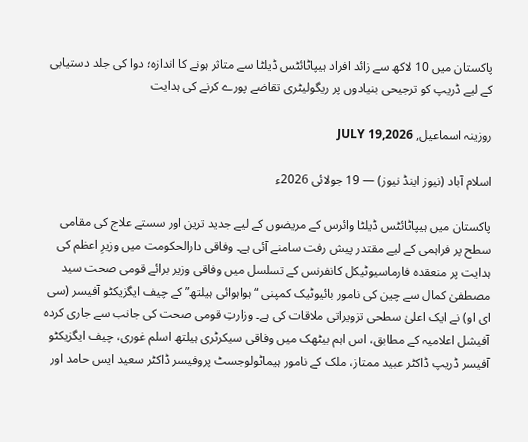پاکستان میں 10 لاکھ سے زائد افراد ہیپاٹائٹس ڈیلٹا سے متاثر ہونے کا اندازہ؛ دوا کی جلد دستیابی کے لیے ڈریپ کو ترجیحی بنیادوں پر ریگولیٹری تقاضے پورے کرنے کی ہدایت

روزینہ اسماعیل, JULY 19,2026

اسلام آباد (نیوز اینڈ نیوز) — 19 جولائی 2026ء

پاکستان میں ہیپاٹائٹس ڈیلٹا وائرس کے مریضوں کے لیے جدید ترین اور سستے علاج کی مقامی سطح پر فراہمی کے لیے مقتدر پیش رفت سامنے آئی ہے۔ وفاقی دارالحکومت میں وزیرِ اعظم کی ہدایت پر منعقدہ فارماسیوٹیکل کانفرنس کے تسلسل میں وفاقی وزیر برائے قومی صحت سید مصطفیٰ کمال سے چین کی نامور بائیوٹیک کمپنی “ہواہوائی ہیلتھ” کے چیف ایگزیکٹو آفیسر (سی ای او) نے ایک اعلیٰ سطحی تزویراتی ملاقات کی ہے۔ وزارتِ قومی صحت کی جانب سے جاری کردہ آفیشل اعلامیہ کے مطابق، اس اہم بیٹھک میں وفاقی سیکرٹری ہیلتھ اسلم غوری، چیف ایگزیکٹو آفیسر ڈریپ ڈاکٹر عبید ممتاز، ملک کے نامور ہیماٹولوجسٹ پروفیسر ڈاکٹر سعید ایس حامد اور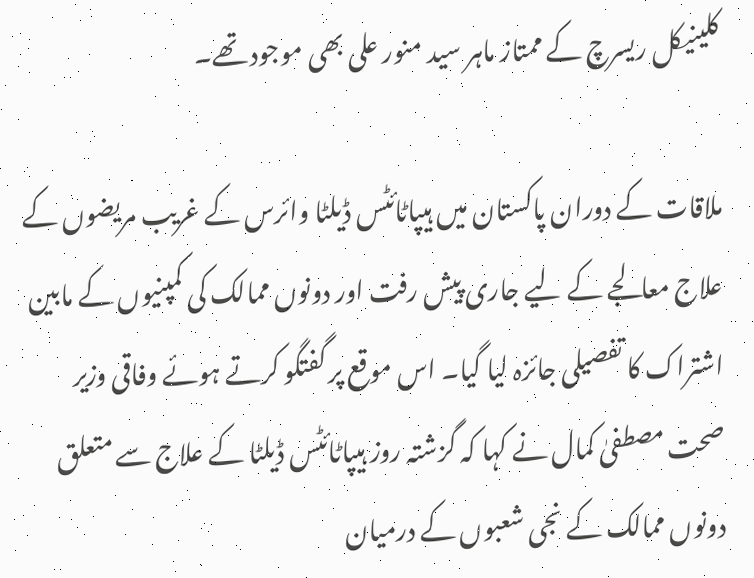کلینیکل ریسرچ کے ممتاز ماہر سید منور علی بھی موجود تھے۔

ملاقات کے دوران پاکستان میں ہیپاٹائٹس ڈیلٹا وائرس کے غریب مریضوں کے علاج معالجے کے لیے جاری پیش رفت اور دونوں ممالک کی کمپنیوں کے مابین اشتراک کا تفصیلی جائزہ لیا گیا۔ اس موقع پر گفتگو کرتے ہوئے وفاقی وزیر صحت مصطفیٰ کمال نے کہا کہ گزشتہ روز ہیپاٹائٹس ڈیلٹا کے علاج سے متعلق دونوں ممالک کے نجی شعبوں کے درمیان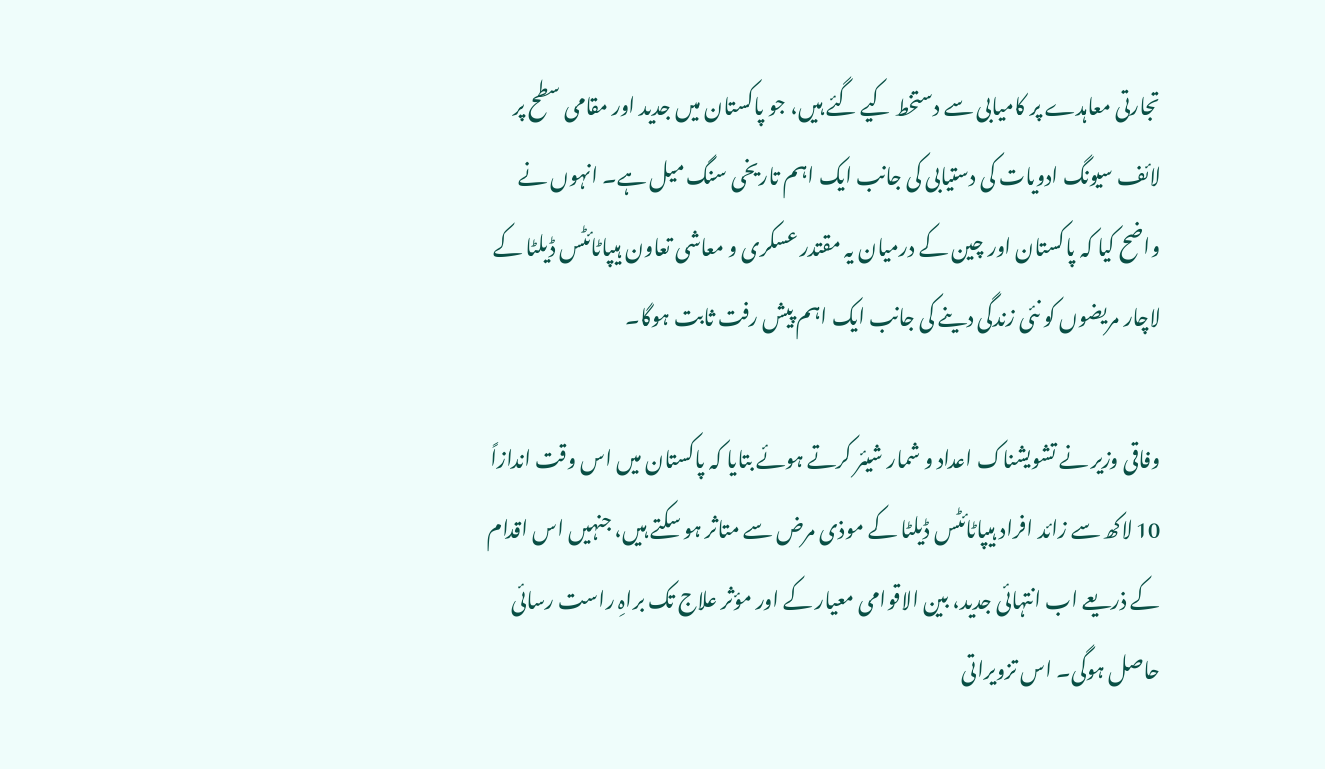تجارتی معاہدے پر کامیابی سے دستخط کیے گئے ہیں، جو پاکستان میں جدید اور مقامی سطح پر لائف سیونگ ادویات کی دستیابی کی جانب ایک اہم تاریخی سنگ میل ہے۔ انہوں نے واضح کیا کہ پاکستان اور چین کے درمیان یہ مقتدر عسکری و معاشی تعاون ہیپاٹائٹس ڈیلٹا کے لاچار مریضوں کو نئی زندگی دینے کی جانب ایک اہم پیش رفت ثابت ہوگا۔

وفاقی وزیر نے تشویشناک اعداد و شمار شیئر کرتے ہوئے بتایا کہ پاکستان میں اس وقت اندازاً 10 لاکھ سے زائد افراد ہیپاٹائٹس ڈیلٹا کے موذی مرض سے متاثر ہو سکتے ہیں، جنہیں اس اقدام کے ذریعے اب انتہائی جدید، بین الاقوامی معیار کے اور مؤثر علاج تک براہِ راست رسائی حاصل ہوگی۔ اس تزویراتی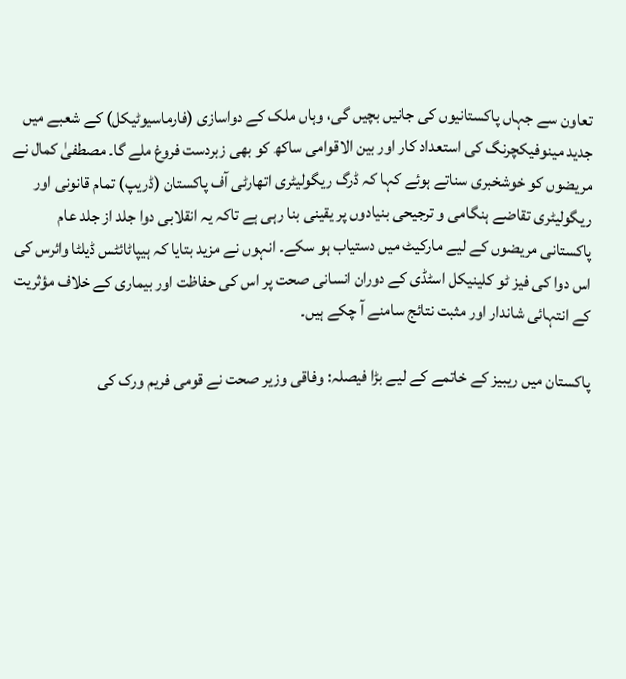تعاون سے جہاں پاکستانیوں کی جانیں بچیں گی، وہاں ملک کے دواسازی (فارماسیوٹیکل) کے شعبے میں جدید مینوفیکچرنگ کی استعداد کار اور بین الاقوامی ساکھ کو بھی زبردست فروغ ملے گا۔ مصطفیٰ کمال نے مریضوں کو خوشخبری سناتے ہوئے کہا کہ ڈرگ ریگولیٹری اتھارٹی آف پاکستان (ڈریپ) تمام قانونی اور ریگولیٹری تقاضے ہنگامی و ترجیحی بنیادوں پر یقینی بنا رہی ہے تاکہ یہ انقلابی دوا جلد از جلد عام پاکستانی مریضوں کے لیے مارکیٹ میں دستیاب ہو سکے۔ انہوں نے مزید بتایا کہ ہیپاٹائٹس ڈیلٹا وائرس کی اس دوا کی فیز ٹو کلینیکل اسٹڈی کے دوران انسانی صحت پر اس کی حفاظت اور بیماری کے خلاف مؤثریت کے انتہائی شاندار اور مثبت نتائج سامنے آ چکے ہیں۔

پاکستان میں ریبیز کے خاتمے کے لیے بڑا فیصلہ: وفاقی وزیر صحت نے قومی فریم ورک کی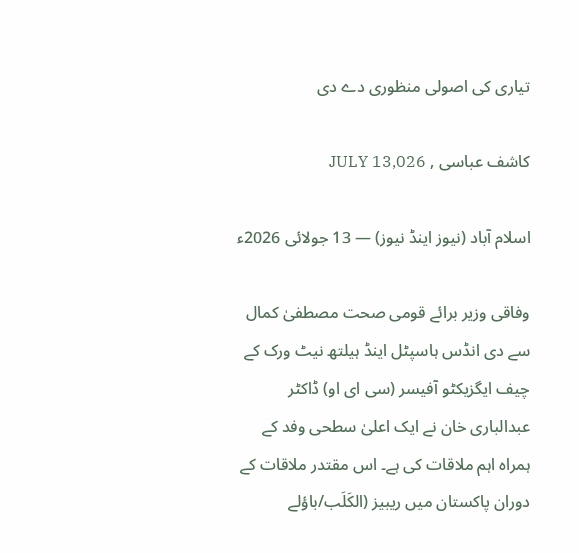تیاری کی اصولی منظوری دے دی

کاشف عباسی , JULY 13,026

اسلام آباد (نیوز اینڈ نیوز) — 13 جولائی 2026ء

وفاقی وزیر برائے قومی صحت مصطفیٰ کمال سے دی انڈس ہاسپٹل اینڈ ہیلتھ نیٹ ورک کے چیف ایگزیکٹو آفیسر (سی ای او) ڈاکٹر عبدالباری خان نے ایک اعلیٰ سطحی وفد کے ہمراہ اہم ملاقات کی ہے۔ اس مقتدر ملاقات کے دوران پاکستان میں ریبیز (الکَلَب/باؤلے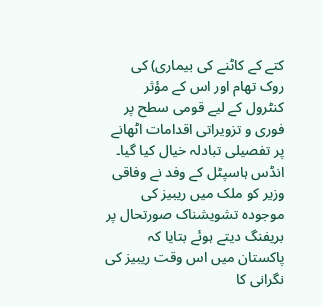کتے کے کاٹنے کی بیماری) کی روک تھام اور اس کے مؤثر کنٹرول کے لیے قومی سطح پر فوری و تزویراتی اقدامات اٹھانے پر تفصیلی تبادلہ خیال کیا گیا۔ انڈس ہاسپٹل کے وفد نے وفاقی وزیر کو ملک میں ریبیز کی موجودہ تشویشناک صورتحال پر بریفنگ دیتے ہوئے بتایا کہ پاکستان میں اس وقت ریبیز کی نگرانی کا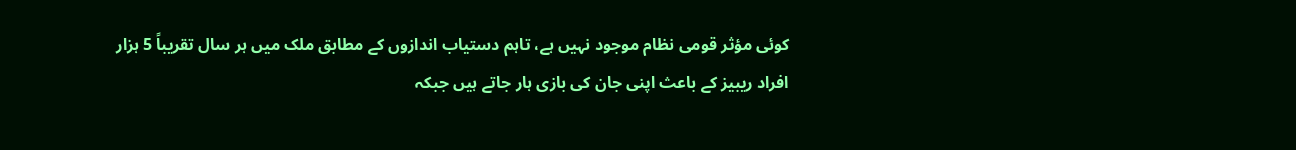کوئی مؤثر قومی نظام موجود نہیں ہے، تاہم دستیاب اندازوں کے مطابق ملک میں ہر سال تقریباً 5 ہزار افراد ریبیز کے باعث اپنی جان کی بازی ہار جاتے ہیں جبکہ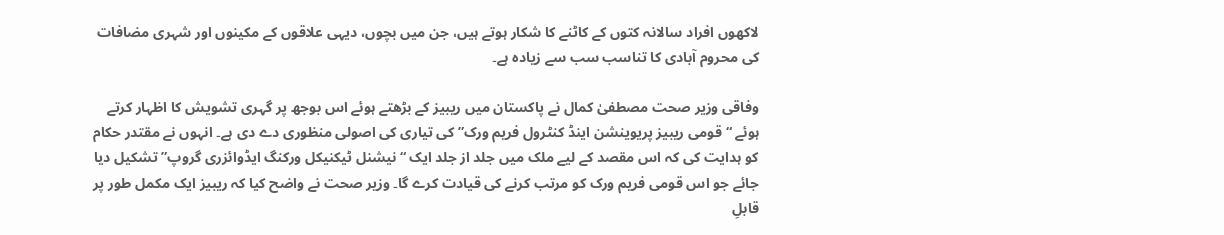لاکھوں افراد سالانہ کتوں کے کاٹنے کا شکار ہوتے ہیں، جن میں بچوں، دیہی علاقوں کے مکینوں اور شہری مضافات کی محروم آبادی کا تناسب سب سے زیادہ ہے۔

وفاقی وزیر صحت مصطفیٰ کمال نے پاکستان میں ریبیز کے بڑھتے ہوئے اس بوجھ پر گہری تشویش کا اظہار کرتے ہوئے “قومی ریبیز پریوینشن اینڈ کنٹرول فریم ورک” کی تیاری کی اصولی منظوری دے دی ہے۔ انہوں نے مقتدر حکام کو ہدایت کی کہ اس مقصد کے لیے ملک میں جلد از جلد ایک “نیشنل ٹیکنیکل ورکنگ ایڈوائزری گروپ” تشکیل دیا جائے جو اس قومی فریم ورک کو مرتب کرنے کی قیادت کرے گا۔ وزیر صحت نے واضح کیا کہ ریبیز ایک مکمل طور پر قابلِ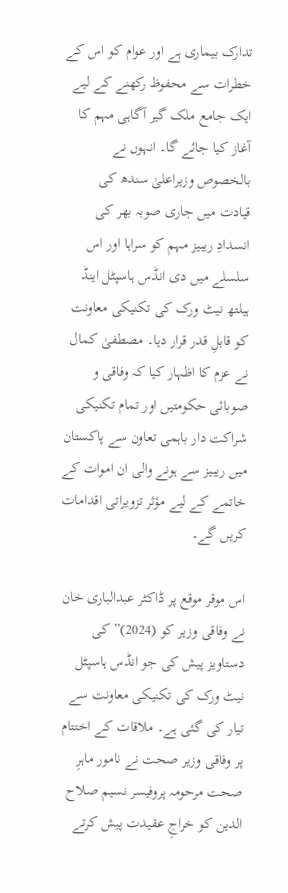تدارک بیماری ہے اور عوام کو اس کے خطرات سے محفوظ رکھنے کے لیے ایک جامع ملک گیر آگاہی مہم کا آغاز کیا جائے گا۔ انہوں نے بالخصوص وزیراعلیٰ سندھ کی قیادت میں جاری صوبہ بھر کی انسدادِ ریبیز مہم کو سراہا اور اس سلسلے میں دی انڈس ہاسپٹل اینڈ ہیلتھ نیٹ ورک کی تکنیکی معاونت کو قابلِ قدر قرار دیا۔ مصطفیٰ کمال نے عزم کا اظہار کیا کہ وفاقی و صوبائی حکومتیں اور تمام تکنیکی شراکت دار باہمی تعاون سے پاکستان میں ریبیز سے ہونے والی ان اموات کے خاتمے کے لیے مؤثر تزویراتی اقدامات کریں گے۔

اس موقر موقع پر ڈاکٹر عبدالباری خان نے وفاقی وزیر کو (2024)” کی دستاویز پیش کی جو انڈس ہاسپٹل نیٹ ورک کی تکنیکی معاونت سے تیار کی گئی ہے۔ ملاقات کے اختتام پر وفاقی وزیر صحت نے نامور ماہرِ صحت مرحومہ پروفیسر نسیم صلاح الدین کو خراجِ عقیدت پیش کرتے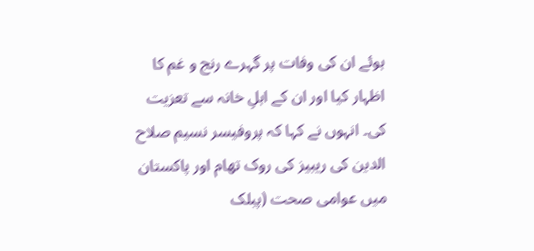ہوئے ان کی وفات پر گہرے رنج و غم کا اظہار کیا اور ان کے اہلِ خانہ سے تعزیت کی۔ انہوں نے کہا کہ پروفیسر نسیم صلاح الدین کی ریبیز کی روک تھام اور پاکستان میں عوامی صحت (پبلک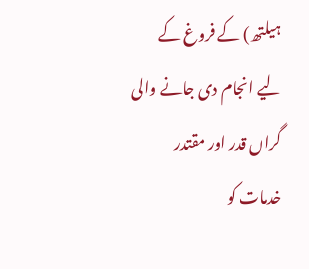ہیلتھ) کے فروغ کے لیے انجام دی جانے والی گراں قدر اور مقتدر خدمات کو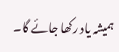ہمیشہ یاد رکھا جائے گا۔